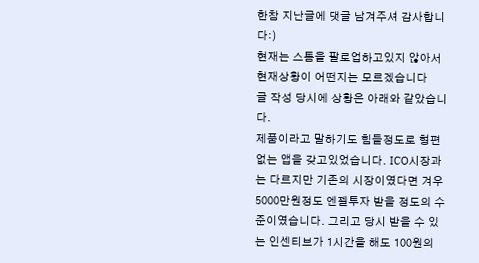한참 지난글에 댓글 남겨주셔 감사합니다:)
현재는 스톰을 팔로업하고있지 않아서 현재상황이 어떤지는 모르겠습니다
글 작성 당시에 상황은 아래와 같았습니다.
제품이라고 말하기도 힘들정도로 형편없는 앱을 갖고있었습니다. ICO시장과는 다르지만 기존의 시장이였다면 겨우 5000만원정도 엔젤투자 받을 정도의 수준이였습니다. 그리고 당시 받을 수 있는 인센티브가 1시간을 해도 100원의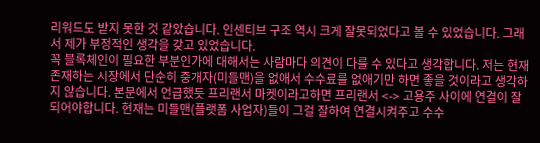리워드도 받지 못한 것 같았습니다. 인센티브 구조 역시 크게 잘못되었다고 볼 수 있었습니다. 그래서 제가 부정적인 생각을 갖고 있었습니다.
꼭 블록체인이 필요한 부분인가에 대해서는 사람마다 의견이 다를 수 있다고 생각합니다. 저는 현재 존재하는 시장에서 단순히 중개자(미들맨)을 없애서 수수료를 없애기만 하면 좋을 것이라고 생각하지 않습니다. 본문에서 언급했듯 프리랜서 마켓이라고하면 프리랜서 <-> 고용주 사이에 연결이 잘되어야합니다. 현재는 미들맨(플랫폼 사업자)들이 그걸 잘하여 연결시켜주고 수수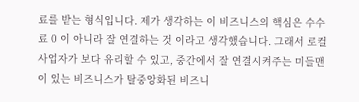료를 받는 형식입니다. 제가 생각하는 이 비즈니스의 핵심은 수수료 0 이 아니라 잘 연결하는 것 이라고 생각했습니다. 그래서 로컬 사업자가 보다 유리할 수 있고, 중간에서 잘 연결시켜주는 미들맨이 있는 비즈니스가 탈중앙화된 비즈니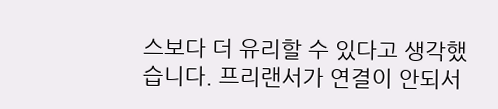스보다 더 유리할 수 있다고 생각했습니다. 프리랜서가 연결이 안되서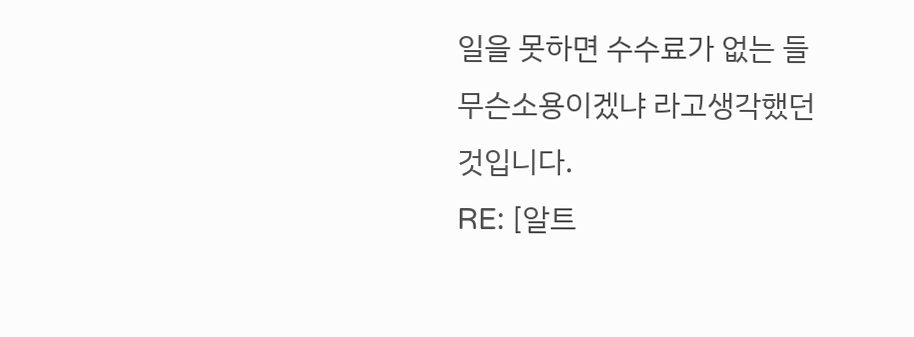일을 못하면 수수료가 없는 들 무슨소용이겠냐 라고생각했던 것입니다.
RE: [알트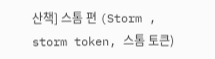산책] 스톰 편 (Storm , storm token, 스톰 토큰)